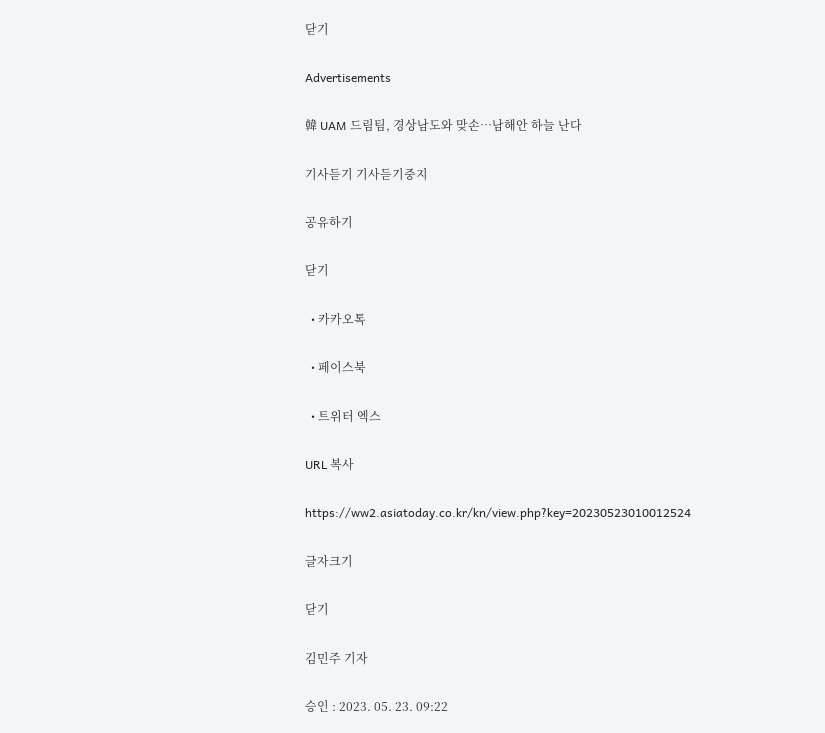닫기

Advertisements

韓 UAM 드림팀, 경상남도와 맞손…남해안 하늘 난다

기사듣기 기사듣기중지

공유하기

닫기

  • 카카오톡

  • 페이스북

  • 트위터 엑스

URL 복사

https://ww2.asiatoday.co.kr/kn/view.php?key=20230523010012524

글자크기

닫기

김민주 기자

승인 : 2023. 05. 23. 09:22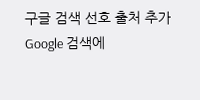구글 검색 선호 출처 추가 Google 검색에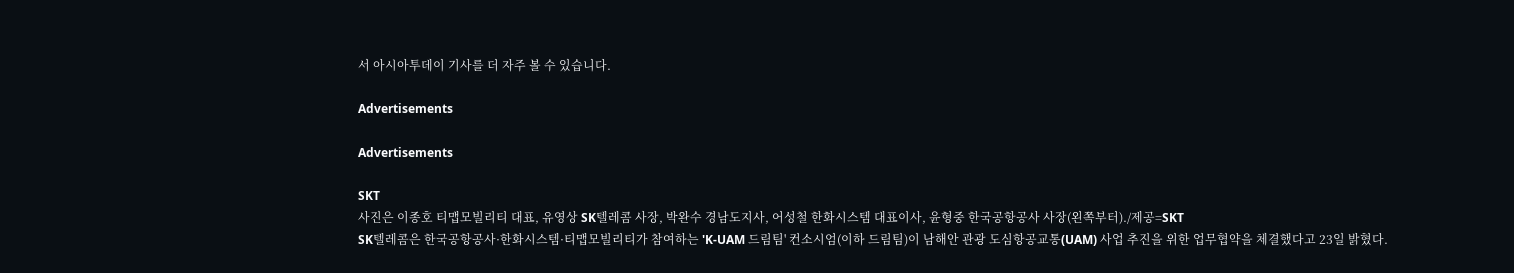서 아시아투데이 기사를 더 자주 볼 수 있습니다.

Advertisements

Advertisements

SKT
사진은 이종호 티맵모빌리티 대표, 유영상 SK텔레콤 사장, 박완수 경남도지사, 어성철 한화시스템 대표이사, 윤형중 한국공항공사 사장(왼쪽부터)./제공=SKT
SK텔레콤은 한국공항공사·한화시스템·티맵모빌리티가 참여하는 'K-UAM 드림팀' 컨소시엄(이하 드림팀)이 남해안 관광 도심항공교통(UAM) 사업 추진을 위한 업무협약을 체결했다고 23일 밝혔다.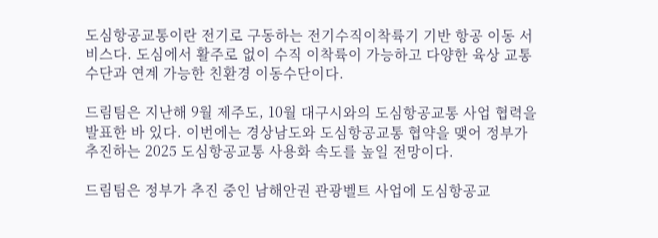도심항공교통이란 전기로 구동하는 전기수직이착륙기 기반 항공 이동 서비스다. 도심에서 활주로 없이 수직 이착륙이 가능하고 다양한 육상 교통수단과 연계 가능한 친환경 이동수단이다.

드림팀은 지난해 9월 제주도, 10월 대구시와의 도심항공교통 사업 협력을 발표한 바 있다. 이번에는 경상남도와 도심항공교통 협약을 맺어 정부가 추진하는 2025 도심항공교통 사용화 속도를 높일 전망이다.

드림팀은 정부가 추진 중인 남해안권 관광벨트 사업에 도심항공교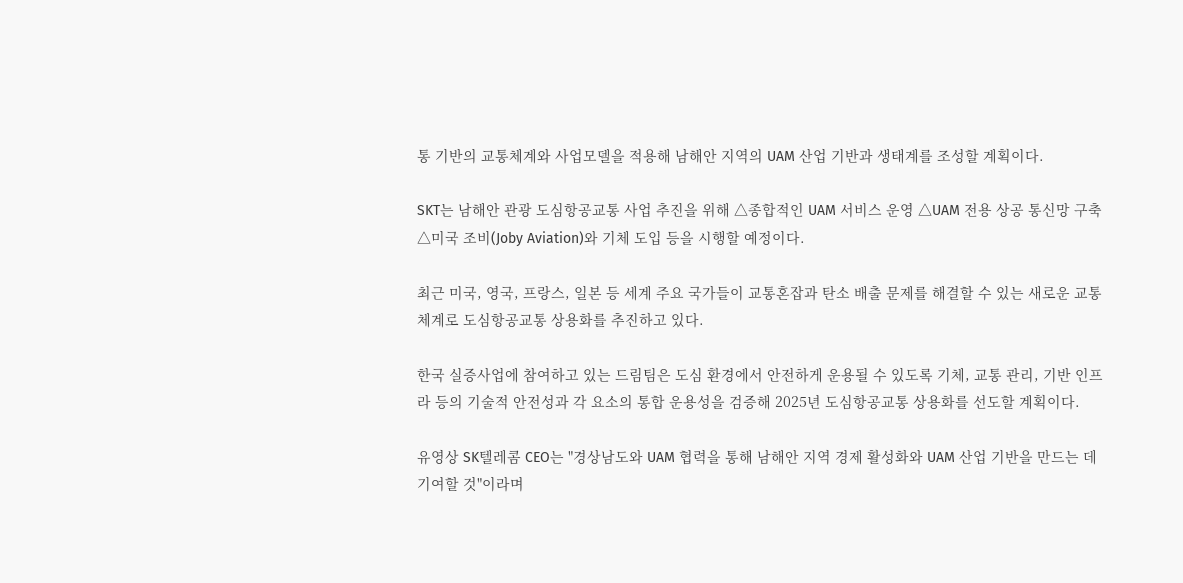통 기반의 교통체계와 사업모델을 적용해 남해안 지역의 UAM 산업 기반과 생태계를 조성할 계획이다.

SKT는 남해안 관광 도심항공교통 사업 추진을 위해 △종합적인 UAM 서비스 운영 △UAM 전용 상공 통신망 구축 △미국 조비(Joby Aviation)와 기체 도입 등을 시행할 예정이다.

최근 미국, 영국, 프랑스, 일본 등 세계 주요 국가들이 교통혼잡과 탄소 배출 문제를 해결할 수 있는 새로운 교통체계로 도심항공교통 상용화를 추진하고 있다.

한국 실증사업에 참여하고 있는 드림팀은 도심 환경에서 안전하게 운용될 수 있도록 기체, 교통 관리, 기반 인프라 등의 기술적 안전성과 각 요소의 통합 운용성을 검증해 2025년 도심항공교통 상용화를 선도할 계획이다.

유영상 SK텔레콤 CEO는 "경상남도와 UAM 협력을 통해 남해안 지역 경제 활성화와 UAM 산업 기반을 만드는 데 기여할 것"이라며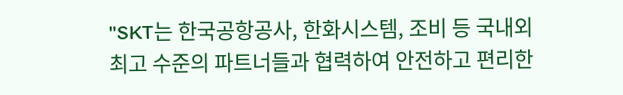"SKT는 한국공항공사, 한화시스템, 조비 등 국내외 최고 수준의 파트너들과 협력하여 안전하고 편리한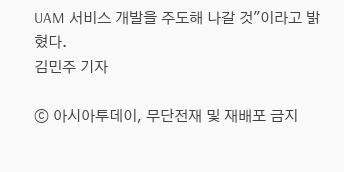UAM 서비스 개발을 주도해 나갈 것"이라고 밝혔다.
김민주 기자

ⓒ 아시아투데이, 무단전재 및 재배포 금지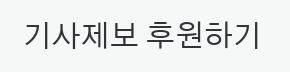기사제보 후원하기